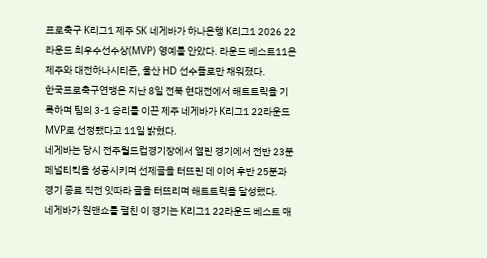프로축구 K리그1 제주 SK 네게바가 하나은행 K리그1 2026 22라운드 최우수선수상(MVP) 영예를 안았다. 라운드 베스트11은 제주와 대전하나시티즌, 울산 HD 선수들로만 채워졌다.
한국프로축구연맹은 지난 8일 전북 현대전에서 해트트릭을 기록하며 팀의 3-1 승리를 이끈 제주 네게바가 K리그1 22라운드 MVP로 선정됐다고 11일 밝혔다.
네게바는 당시 전주월드컵경기장에서 열린 경기에서 전반 23분 페널티킥을 성공시키며 선제골을 터뜨린 데 이어 후반 25분과 경기 종료 직전 잇따라 골을 터뜨리며 해트트릭을 달성했다.
네게바가 원맨쇼를 펼친 이 경기는 K리그1 22라운드 베스트 매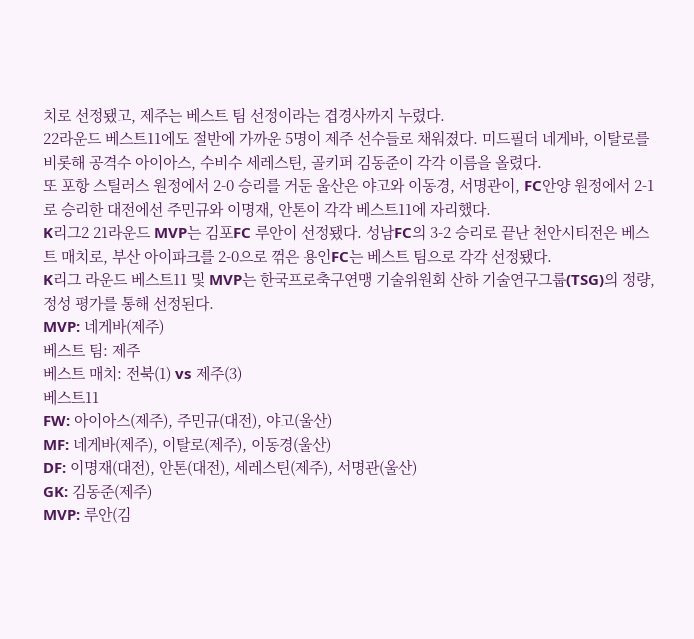치로 선정됐고, 제주는 베스트 팀 선정이라는 겹경사까지 누렸다.
22라운드 베스트11에도 절반에 가까운 5명이 제주 선수들로 채워졌다. 미드필더 네게바, 이탈로를 비롯해 공격수 아이아스, 수비수 세레스틴, 골키퍼 김동준이 각각 이름을 올렸다.
또 포항 스틸러스 원정에서 2-0 승리를 거둔 울산은 야고와 이동경, 서명관이, FC안양 원정에서 2-1로 승리한 대전에선 주민규와 이명재, 안톤이 각각 베스트11에 자리했다.
K리그2 21라운드 MVP는 김포FC 루안이 선정됐다. 성남FC의 3-2 승리로 끝난 천안시티전은 베스트 매치로, 부산 아이파크를 2-0으로 꺾은 용인FC는 베스트 팀으로 각각 선정됐다.
K리그 라운드 베스트11 및 MVP는 한국프로축구연맹 기술위원회 산하 기술연구그룹(TSG)의 정량, 정성 평가를 통해 선정된다.
MVP: 네게바(제주)
베스트 팀: 제주
베스트 매치: 전북(1) vs 제주(3)
베스트11
FW: 아이아스(제주), 주민규(대전), 야고(울산)
MF: 네게바(제주), 이탈로(제주), 이동경(울산)
DF: 이명재(대전), 안톤(대전), 세레스틴(제주), 서명관(울산)
GK: 김동준(제주)
MVP: 루안(김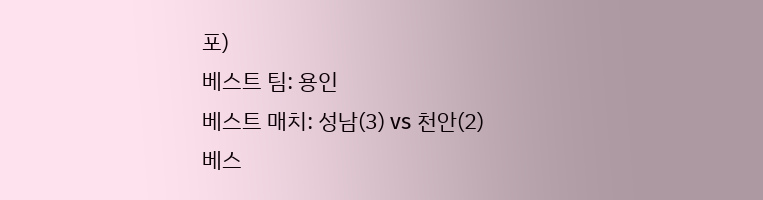포)
베스트 팀: 용인
베스트 매치: 성남(3) vs 천안(2)
베스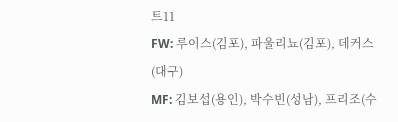트11
FW: 루이스(김포), 파울리뇨(김포), 데커스(대구)
MF: 김보섭(용인), 박수빈(성남), 프리조(수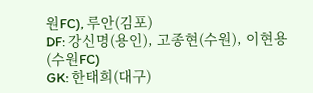원FC), 루안(김포)
DF: 강신명(용인), 고종현(수원), 이현용(수원FC)
GK: 한태희(대구)